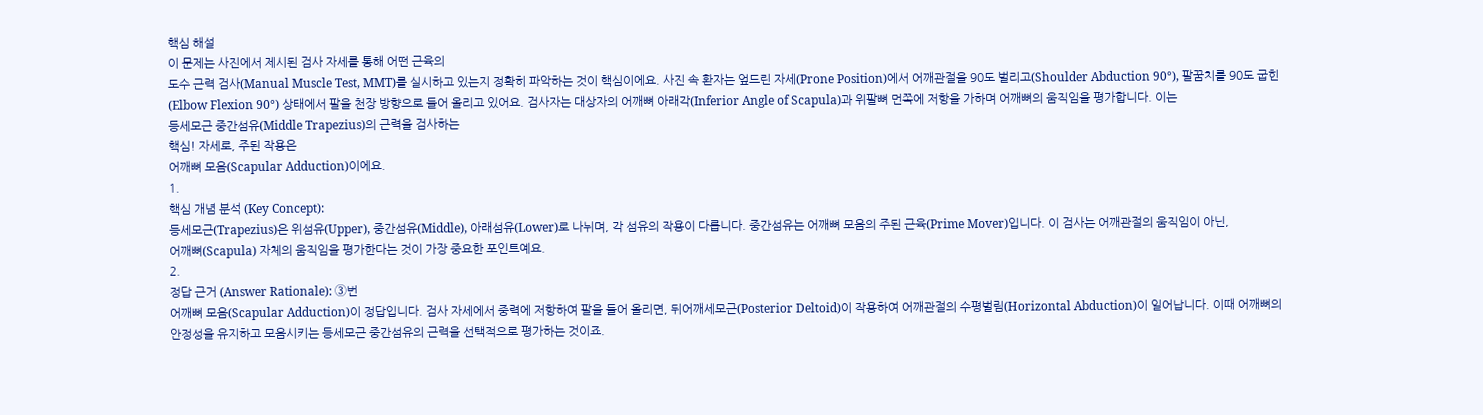핵심 해설
이 문제는 사진에서 제시된 검사 자세를 통해 어떤 근육의
도수 근력 검사(Manual Muscle Test, MMT)를 실시하고 있는지 정확히 파악하는 것이 핵심이에요. 사진 속 환자는 엎드린 자세(Prone Position)에서 어깨관절을 90도 벌리고(Shoulder Abduction 90°), 팔꿈치를 90도 굽힌(Elbow Flexion 90°) 상태에서 팔을 천장 방향으로 들어 올리고 있어요. 검사자는 대상자의 어깨뼈 아래각(Inferior Angle of Scapula)과 위팔뼈 먼쪽에 저항을 가하며 어깨뼈의 움직임을 평가합니다. 이는
등세모근 중간섬유(Middle Trapezius)의 근력을 검사하는
핵심! 자세로, 주된 작용은
어깨뼈 모음(Scapular Adduction)이에요.
1.
핵심 개념 분석 (Key Concept):
등세모근(Trapezius)은 위섬유(Upper), 중간섬유(Middle), 아래섬유(Lower)로 나뉘며, 각 섬유의 작용이 다릅니다. 중간섬유는 어깨뼈 모음의 주된 근육(Prime Mover)입니다. 이 검사는 어깨관절의 움직임이 아닌,
어깨뼈(Scapula) 자체의 움직임을 평가한다는 것이 가장 중요한 포인트예요.
2.
정답 근거 (Answer Rationale): ③번
어깨뼈 모음(Scapular Adduction)이 정답입니다. 검사 자세에서 중력에 저항하여 팔을 들어 올리면, 뒤어깨세모근(Posterior Deltoid)이 작용하여 어깨관절의 수평벌림(Horizontal Abduction)이 일어납니다. 이때 어깨뼈의 안정성을 유지하고 모음시키는 등세모근 중간섬유의 근력을 선택적으로 평가하는 것이죠.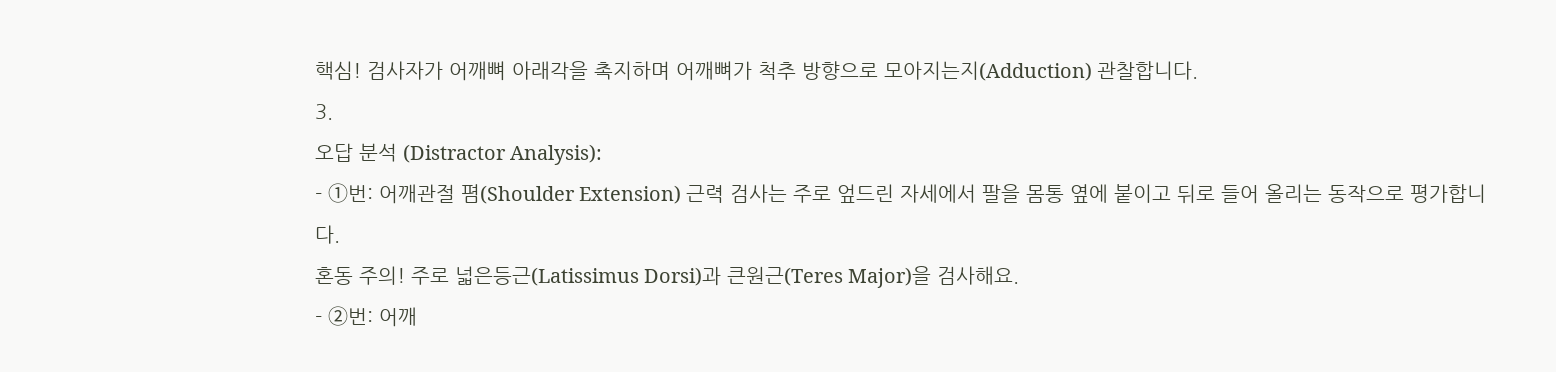핵심! 검사자가 어깨뼈 아래각을 촉지하며 어깨뼈가 척추 방향으로 모아지는지(Adduction) 관찰합니다.
3.
오답 분석 (Distractor Analysis):
- ①번: 어깨관절 폄(Shoulder Extension) 근력 검사는 주로 엎드린 자세에서 팔을 몸통 옆에 붙이고 뒤로 들어 올리는 동작으로 평가합니다.
혼동 주의! 주로 넓은등근(Latissimus Dorsi)과 큰원근(Teres Major)을 검사해요.
- ②번: 어깨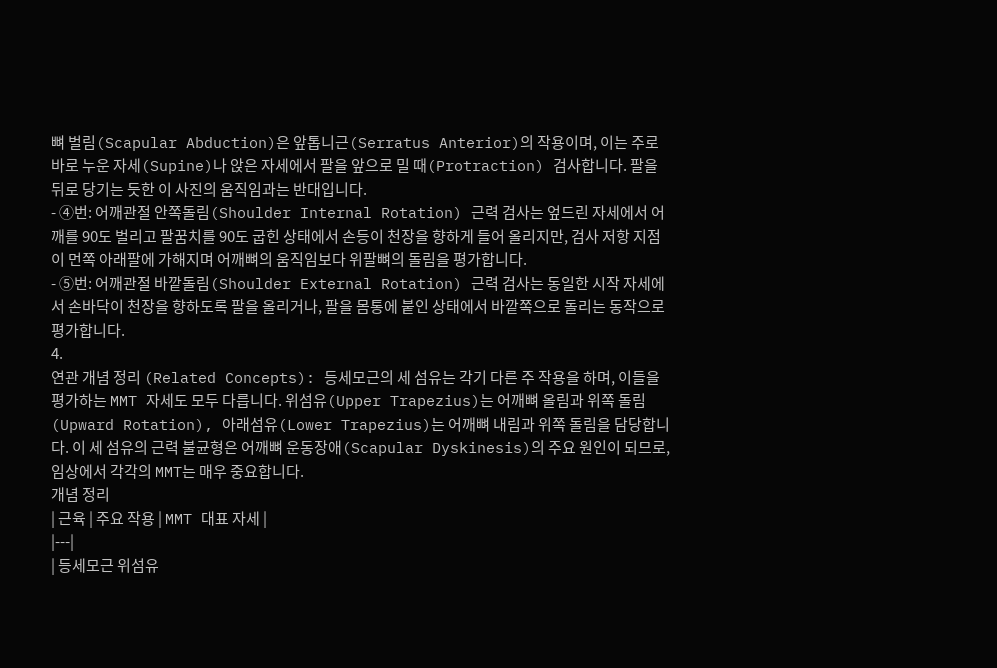뼈 벌림(Scapular Abduction)은 앞톱니근(Serratus Anterior)의 작용이며, 이는 주로 바로 누운 자세(Supine)나 앉은 자세에서 팔을 앞으로 밀 때(Protraction) 검사합니다. 팔을 뒤로 당기는 듯한 이 사진의 움직임과는 반대입니다.
- ④번: 어깨관절 안쪽돌림(Shoulder Internal Rotation) 근력 검사는 엎드린 자세에서 어깨를 90도 벌리고 팔꿈치를 90도 굽힌 상태에서 손등이 천장을 향하게 들어 올리지만, 검사 저항 지점이 먼쪽 아래팔에 가해지며 어깨뼈의 움직임보다 위팔뼈의 돌림을 평가합니다.
- ⑤번: 어깨관절 바깥돌림(Shoulder External Rotation) 근력 검사는 동일한 시작 자세에서 손바닥이 천장을 향하도록 팔을 올리거나, 팔을 몸통에 붙인 상태에서 바깥쪽으로 돌리는 동작으로 평가합니다.
4.
연관 개념 정리 (Related Concepts): 등세모근의 세 섬유는 각기 다른 주 작용을 하며, 이들을 평가하는 MMT 자세도 모두 다릅니다. 위섬유(Upper Trapezius)는 어깨뼈 올림과 위쪽 돌림(Upward Rotation), 아래섬유(Lower Trapezius)는 어깨뼈 내림과 위쪽 돌림을 담당합니다. 이 세 섬유의 근력 불균형은 어깨뼈 운동장애(Scapular Dyskinesis)의 주요 원인이 되므로, 임상에서 각각의 MMT는 매우 중요합니다.
개념 정리
| 근육 | 주요 작용 | MMT 대표 자세 |
|---|
| 등세모근 위섬유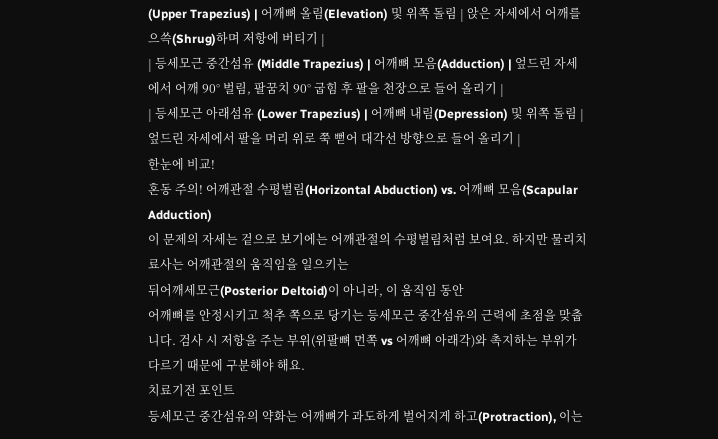(Upper Trapezius) | 어깨뼈 올림(Elevation) 및 위쪽 돌림 | 앉은 자세에서 어깨를 으쓱(Shrug)하며 저항에 버티기 |
| 등세모근 중간섬유 (Middle Trapezius) | 어깨뼈 모음(Adduction) | 엎드린 자세에서 어깨 90° 벌림, 팔꿈치 90° 굽힘 후 팔을 천장으로 들어 올리기 |
| 등세모근 아래섬유 (Lower Trapezius) | 어깨뼈 내림(Depression) 및 위쪽 돌림 | 엎드린 자세에서 팔을 머리 위로 쭉 뻗어 대각선 방향으로 들어 올리기 |
한눈에 비교!
혼동 주의! 어깨관절 수평벌림(Horizontal Abduction) vs. 어깨뼈 모음(Scapular Adduction)
이 문제의 자세는 겉으로 보기에는 어깨관절의 수평벌림처럼 보여요. 하지만 물리치료사는 어깨관절의 움직임을 일으키는
뒤어깨세모근(Posterior Deltoid)이 아니라, 이 움직임 동안
어깨뼈를 안정시키고 척추 쪽으로 당기는 등세모근 중간섬유의 근력에 초점을 맞춥니다. 검사 시 저항을 주는 부위(위팔뼈 먼쪽 vs 어깨뼈 아래각)와 촉지하는 부위가 다르기 때문에 구분해야 해요.
치료기전 포인트
등세모근 중간섬유의 약화는 어깨뼈가 과도하게 벌어지게 하고(Protraction), 이는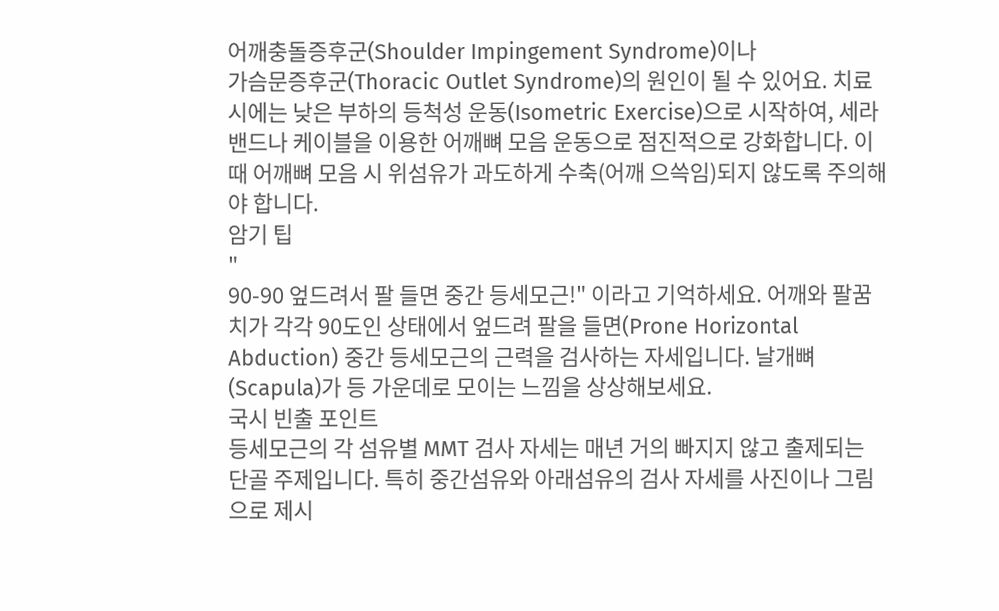어깨충돌증후군(Shoulder Impingement Syndrome)이나
가슴문증후군(Thoracic Outlet Syndrome)의 원인이 될 수 있어요. 치료 시에는 낮은 부하의 등척성 운동(Isometric Exercise)으로 시작하여, 세라밴드나 케이블을 이용한 어깨뼈 모음 운동으로 점진적으로 강화합니다. 이때 어깨뼈 모음 시 위섬유가 과도하게 수축(어깨 으쓱임)되지 않도록 주의해야 합니다.
암기 팁
"
90-90 엎드려서 팔 들면 중간 등세모근!" 이라고 기억하세요. 어깨와 팔꿈치가 각각 90도인 상태에서 엎드려 팔을 들면(Prone Horizontal Abduction) 중간 등세모근의 근력을 검사하는 자세입니다. 날개뼈(Scapula)가 등 가운데로 모이는 느낌을 상상해보세요.
국시 빈출 포인트
등세모근의 각 섬유별 MMT 검사 자세는 매년 거의 빠지지 않고 출제되는 단골 주제입니다. 특히 중간섬유와 아래섬유의 검사 자세를 사진이나 그림으로 제시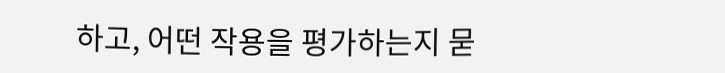하고, 어떤 작용을 평가하는지 묻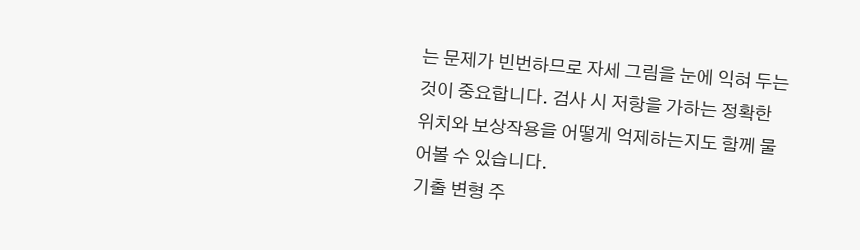는 문제가 빈번하므로 자세 그림을 눈에 익혀 두는 것이 중요합니다. 검사 시 저항을 가하는 정확한 위치와 보상작용을 어떻게 억제하는지도 함께 물어볼 수 있습니다.
기출 변형 주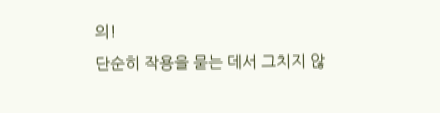의!
단순히 작용을 묻는 데서 그치지 않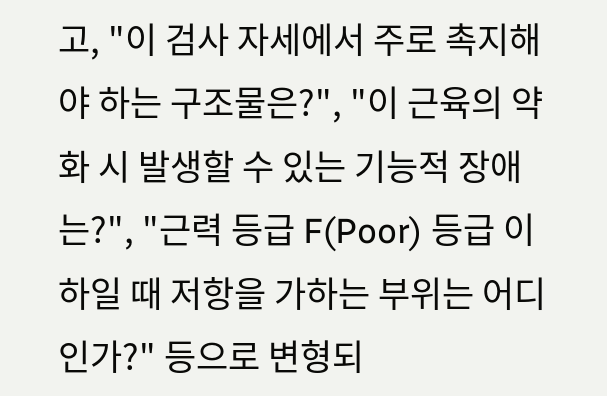고, "이 검사 자세에서 주로 촉지해야 하는 구조물은?", "이 근육의 약화 시 발생할 수 있는 기능적 장애는?", "근력 등급 F(Poor) 등급 이하일 때 저항을 가하는 부위는 어디인가?" 등으로 변형되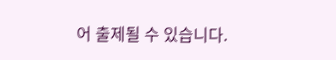어 출제될 수 있습니다.